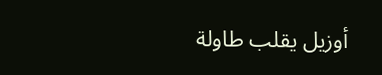أوزيل يقلب طاولة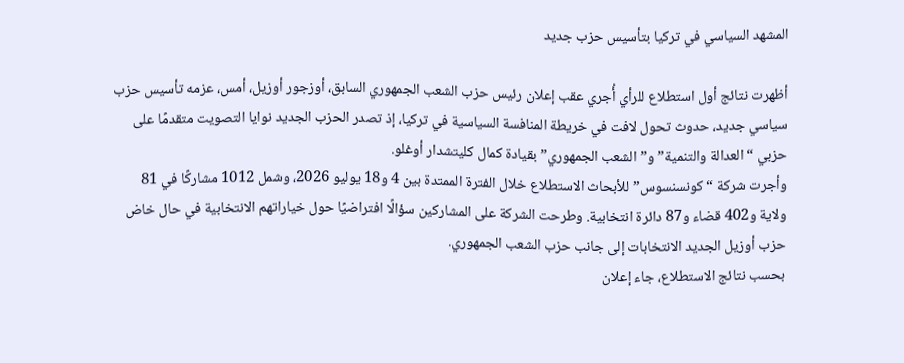المشهد السياسي في تركيا بتأسيس حزب جديد

أظهرت نتائج أول استطلاع للرأي أُجري عقب إعلان رئيس حزب الشعب الجمهوري السابق، أوزجور أوزيل، أمس، عزمه تأسيس حزب سياسي جديد، حدوث تحول لافت في خريطة المنافسة السياسية في تركيا، إذ تصدر الحزب الجديد نوايا التصويت متقدمًا على حزبي “العدالة والتنمية” و”الشعب الجمهوري” بقيادة كمال كليتشدار أوغلو.
وأجرت شركة “كونسنسوس” للأبحاث الاستطلاع خلال الفترة الممتدة بين 4 و18 يوليو 2026، وشمل 1012 مشاركًا في 81 ولاية و402 قضاء و87 دائرة انتخابية. وطرحت الشركة على المشاركين سؤالًا افتراضيًا حول خياراتهم الانتخابية في حال خاض حزب أوزيل الجديد الانتخابات إلى جانب حزب الشعب الجمهوري.
بحسب نتائج الاستطلاع، جاء إعلان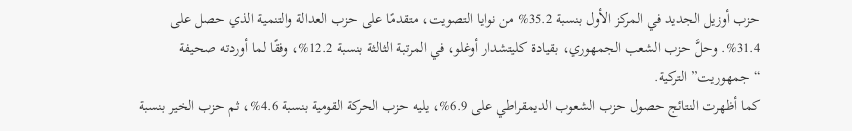حزب أوزيل الجديد في المركز الأول بنسبة 35.2% من نوايا التصويت، متقدمًا على حزب العدالة والتنمية الذي حصل على 31.4%. وحلَّ حزب الشعب الجمهوري، بقيادة كليتشدار أوغلو، في المرتبة الثالثة بنسبة 12.2%، وفقًا لما أوردته صحيفة “جمهوريت” التركية.
كما أظهرت النتائج حصول حزب الشعوب الديمقراطي على 6.9%، يليه حزب الحركة القومية بنسبة 4.6%، ثم حزب الخير بنسبة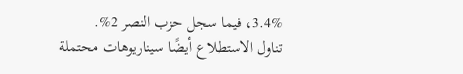3.4%، فيما سجل حزب النصر 2%.
تناول الاستطلاع أيضًا سيناريوهات محتملة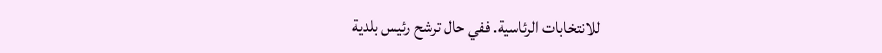للانتخابات الرئاسية. ففي حال ترشح رئيس بلدية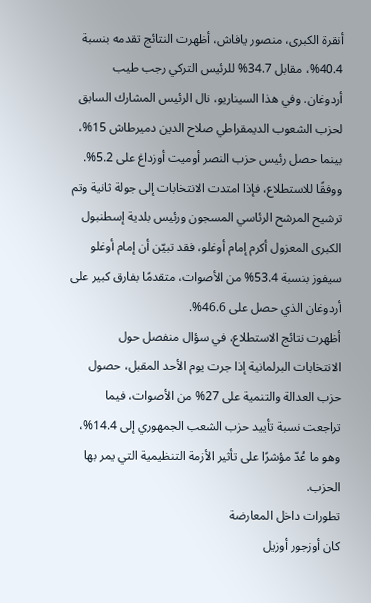أنقرة الكبرى، منصور يافاش، أظهرت النتائج تقدمه بنسبة 40.4%، مقابل 34.7% للرئيس التركي رجب طيب أردوغان. وفي هذا السيناريو، نال الرئيس المشارك السابق لحزب الشعوب الديمقراطي صلاح الدين دميرطاش 15%، بينما حصل رئيس حزب النصر أوميت أوزداغ على 5.2%.
ووفقًا للاستطلاع، فإذا امتدت الانتخابات إلى جولة ثانية وتم ترشيح المرشح الرئاسي المسجون ورئيس بلدية إسطنبول الكبرى المعزول أكرم إمام أوغلو، فقد تبيّن أن إمام أوغلو سيفوز بنسبة 53.4% من الأصوات، متقدمًا بفارق كبير على أردوغان الذي حصل على 46.6%.
أظهرت نتائج الاستطلاع، في سؤال منفصل حول الانتخابات البرلمانية إذا جرت يوم الأحد المقبل، حصول حزب العدالة والتنمية على 27% من الأصوات، فيما تراجعت نسبة تأييد حزب الشعب الجمهوري إلى 14.4%، وهو ما عُدّ مؤشرًا على تأثير الأزمة التنظيمية التي يمر بها الحزب.
تطورات داخل المعارضة
كان أوزجور أوزيل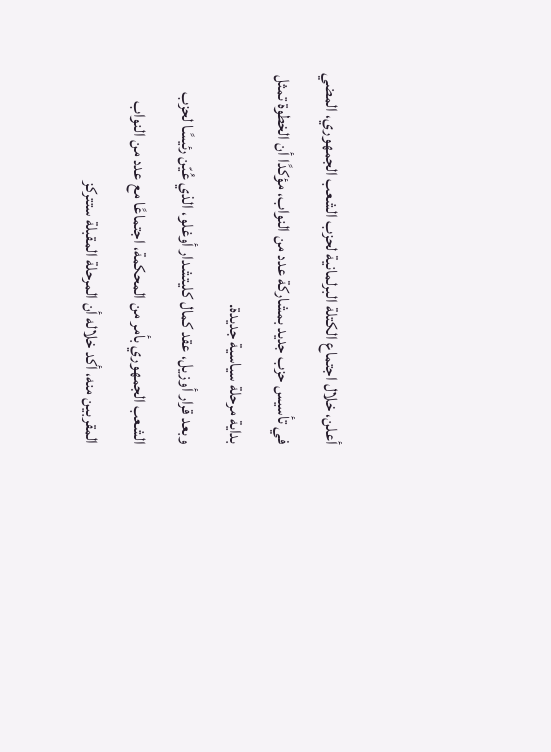أعلن، خلال اجتماع الكتلة البرلمانية لحزب الشعب الجمهوري، المضي في تأسيس حزب جديد بمشاركة عدد من النواب، مؤكدًا أن الخطوة تمثل بداية مرحلة سياسية جديدة.
وبعد قرار أوزيل، عقد كمال كليتشدار أوغلو، الذي عُيّن رئيسًا لحزب الشعب الجمهوري بأمر من المحكمة، اجتماعًا مع عدد من النواب المقربين منه، أكد خلاله أن المرحلة المقبلة ستتركز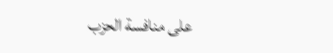على منافسة الحزب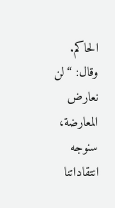الحاكم.
وقال: “لن نعارض المعارضة، سنوجه انتقاداتنا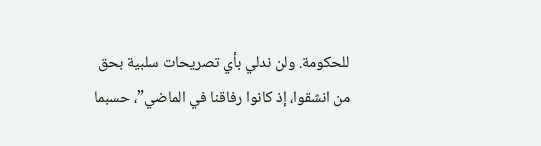للحكومة. ولن ندلي بأي تصريحات سلبية بحق من انشقوا، إذ كانوا رفاقنا في الماضي”، حسبما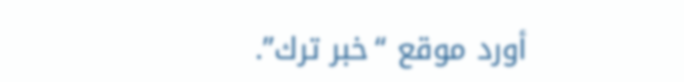أورد موقع “خبر ترك”.